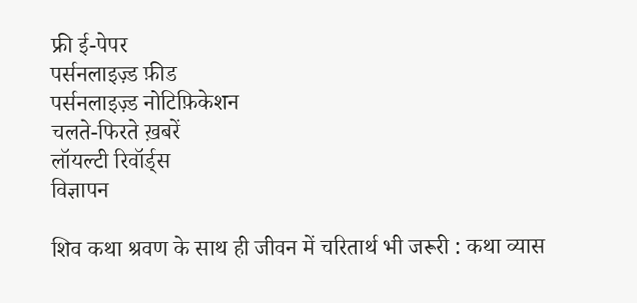फ्री ई-पेपर
पर्सनलाइज़्ड फ़ीड
पर्सनलाइज़्ड नोटिफ़िकेशन
चलते-फिरते ख़बरें
लॉयल्टी रिवॉर्ड्स
विज्ञापन

शिव कथा श्रवण के साथ ही जीवन में चरितार्थ भी जरूरी : कथा व्यास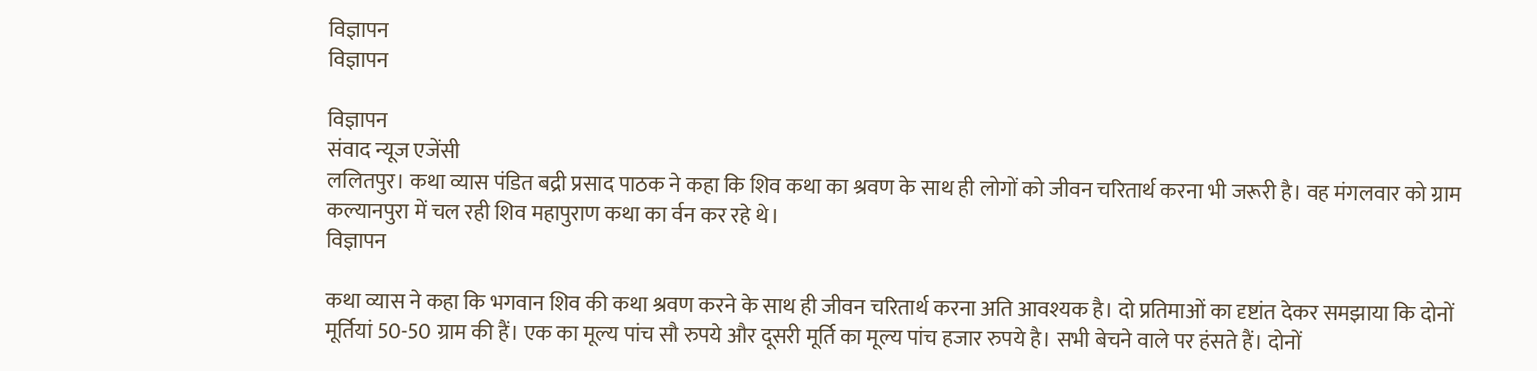विज्ञापन
विज्ञापन

विज्ञापन
संवाद न्यूज एजेंसी
ललितपुर। कथा व्यास पंडित बद्री प्रसाद पाठक ने कहा कि शिव कथा का श्रवण के साथ ही लोगों को जीवन चरितार्थ करना भी जरूरी है। वह मंगलवार को ग्राम कल्यानपुरा में चल रही शिव महापुराण कथा का र्वन कर रहे थे।
विज्ञापन

कथा व्यास ने कहा कि भगवान शिव की कथा श्रवण करने के साथ ही जीवन चरितार्थ करना अति आवश्यक है। दो प्रतिमाओं का दृष्टांत देकर समझाया कि दोनों मूर्तियां 50-50 ग्राम की हैं। एक का मूल्य पांच सौ रुपये और दूसरी मूर्ति का मूल्य पांच हजार रुपये है। सभी बेचने वाले पर हंसते हैं। दोनों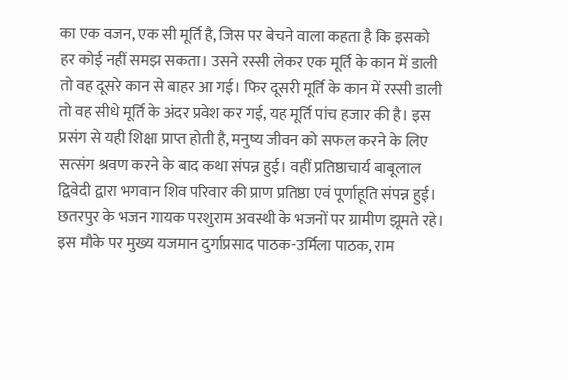का एक वजन, एक सी मूर्ति है, जिस पर बेचने वाला कहता है कि इसको हर कोई नहीं समझ सकता। उसने रस्सी लेकर एक मूर्ति के कान में डाली तो वह दूसरे कान से बाहर आ गई। फिर दूसरी मूर्ति के कान में रस्सी डाली तो वह सीधे मूर्ति के अंदर प्रवेश कर गई, यह मूर्ति पांच हजार की है। इस प्रसंग से यही शिक्षा प्राप्त होती है, मनुष्य जीवन को सफल करने के लिए सत्संग श्रवण करने के बाद कथा संपन्न हुई। वहीं प्रतिष्ठाचार्य बाबूलाल द्विवेदी द्वारा भगवान शिव परिवार की प्राण प्रतिष्ठा एवं पूर्णाहूति संपन्न हुई। छतरपुर के भजन गायक परशुराम अवस्थी के भजनों पर ग्रामीण झूमते रहे। इस मौके पर मुख्य यजमान दुर्गाप्रसाद पाठक-उर्मिला पाठक, राम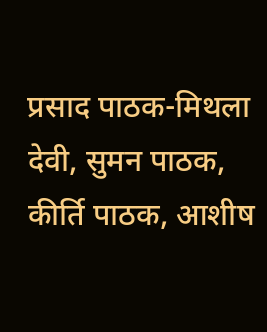प्रसाद पाठक-मिथला देवी, सुमन पाठक, कीर्ति पाठक, आशीष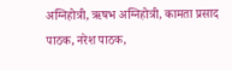अग्निहोत्री, ऋषभ अग्निहोत्री, कामता प्रसाद पाठक, नरेश पाठक,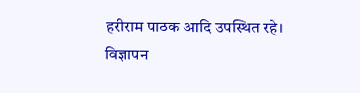हरीराम पाठक आदि उपस्थित रहे।
विज्ञापन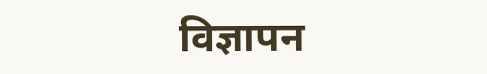विज्ञापन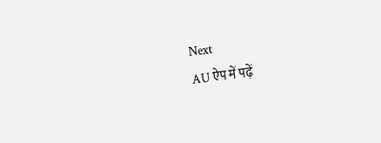Next
AU ऐप में पढ़ें